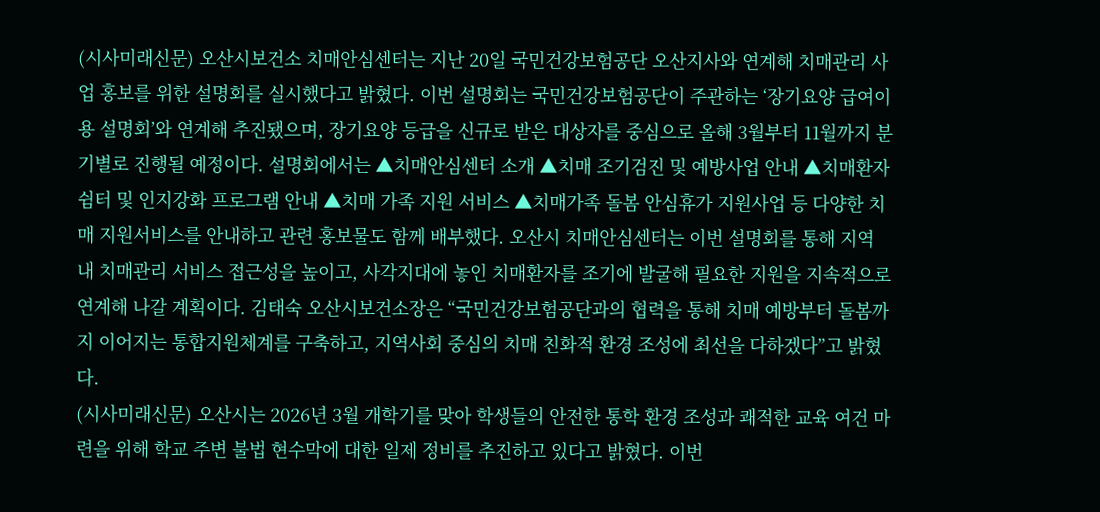(시사미래신문) 오산시보건소 치매안심센터는 지난 20일 국민건강보험공단 오산지사와 연계해 치매관리 사업 홍보를 위한 설명회를 실시했다고 밝혔다. 이번 설명회는 국민건강보험공단이 주관하는 ‘장기요양 급여이용 설명회’와 연계해 추진됐으며, 장기요양 등급을 신규로 받은 대상자를 중심으로 올해 3월부터 11월까지 분기별로 진행될 예정이다. 설명회에서는 ▲치매안심센터 소개 ▲치매 조기검진 및 예방사업 안내 ▲치매환자 쉼터 및 인지강화 프로그램 안내 ▲치매 가족 지원 서비스 ▲치매가족 돌봄 안심휴가 지원사업 등 다양한 치매 지원서비스를 안내하고 관련 홍보물도 함께 배부했다. 오산시 치매안심센터는 이번 설명회를 통해 지역 내 치매관리 서비스 접근성을 높이고, 사각지대에 놓인 치매환자를 조기에 발굴해 필요한 지원을 지속적으로 연계해 나갈 계획이다. 김태숙 오산시보건소장은 “국민건강보험공단과의 협력을 통해 치매 예방부터 돌봄까지 이어지는 통합지원체계를 구축하고, 지역사회 중심의 치매 친화적 환경 조성에 최선을 다하겠다”고 밝혔다.
(시사미래신문) 오산시는 2026년 3월 개학기를 맞아 학생들의 안전한 통학 환경 조성과 쾌적한 교육 여건 마련을 위해 학교 주변 불법 현수막에 대한 일제 정비를 추진하고 있다고 밝혔다. 이번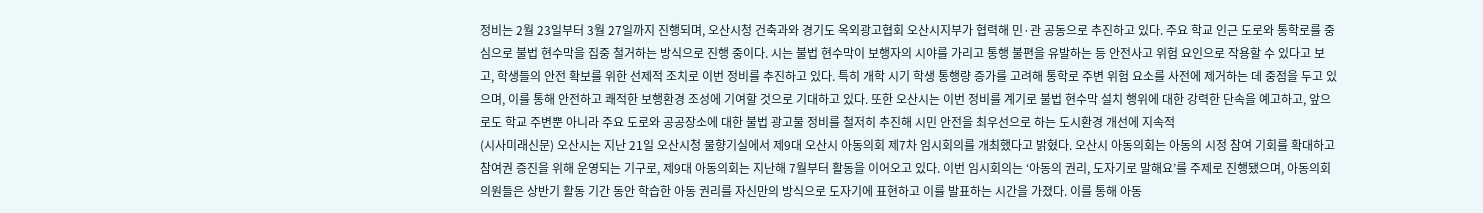정비는 2월 23일부터 3월 27일까지 진행되며, 오산시청 건축과와 경기도 옥외광고협회 오산시지부가 협력해 민·관 공동으로 추진하고 있다. 주요 학교 인근 도로와 통학로를 중심으로 불법 현수막을 집중 철거하는 방식으로 진행 중이다. 시는 불법 현수막이 보행자의 시야를 가리고 통행 불편을 유발하는 등 안전사고 위험 요인으로 작용할 수 있다고 보고, 학생들의 안전 확보를 위한 선제적 조치로 이번 정비를 추진하고 있다. 특히 개학 시기 학생 통행량 증가를 고려해 통학로 주변 위험 요소를 사전에 제거하는 데 중점을 두고 있으며, 이를 통해 안전하고 쾌적한 보행환경 조성에 기여할 것으로 기대하고 있다. 또한 오산시는 이번 정비를 계기로 불법 현수막 설치 행위에 대한 강력한 단속을 예고하고, 앞으로도 학교 주변뿐 아니라 주요 도로와 공공장소에 대한 불법 광고물 정비를 철저히 추진해 시민 안전을 최우선으로 하는 도시환경 개선에 지속적
(시사미래신문) 오산시는 지난 21일 오산시청 물향기실에서 제9대 오산시 아동의회 제7차 임시회의를 개최했다고 밝혔다. 오산시 아동의회는 아동의 시정 참여 기회를 확대하고 참여권 증진을 위해 운영되는 기구로, 제9대 아동의회는 지난해 7월부터 활동을 이어오고 있다. 이번 임시회의는 ‘아동의 권리, 도자기로 말해요’를 주제로 진행됐으며, 아동의회 의원들은 상반기 활동 기간 동안 학습한 아동 권리를 자신만의 방식으로 도자기에 표현하고 이를 발표하는 시간을 가졌다. 이를 통해 아동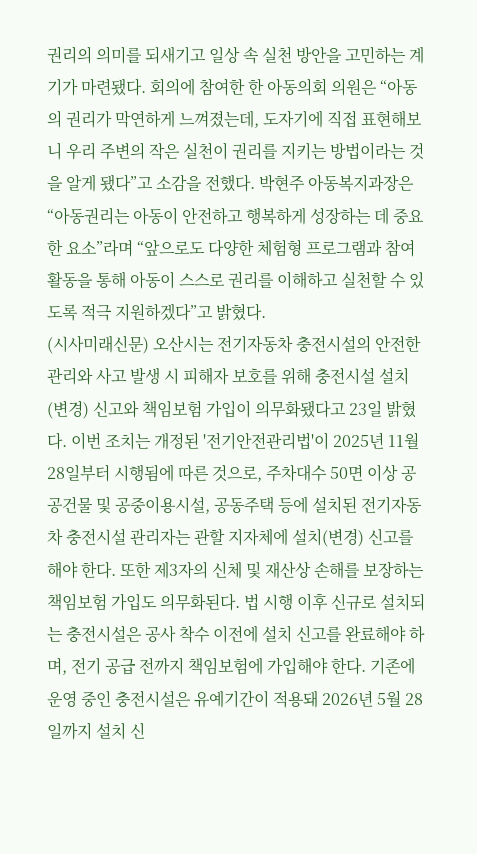권리의 의미를 되새기고 일상 속 실천 방안을 고민하는 계기가 마련됐다. 회의에 참여한 한 아동의회 의원은 “아동의 권리가 막연하게 느껴졌는데, 도자기에 직접 표현해보니 우리 주변의 작은 실천이 권리를 지키는 방법이라는 것을 알게 됐다”고 소감을 전했다. 박현주 아동복지과장은 “아동권리는 아동이 안전하고 행복하게 성장하는 데 중요한 요소”라며 “앞으로도 다양한 체험형 프로그램과 참여 활동을 통해 아동이 스스로 권리를 이해하고 실천할 수 있도록 적극 지원하겠다”고 밝혔다.
(시사미래신문) 오산시는 전기자동차 충전시설의 안전한 관리와 사고 발생 시 피해자 보호를 위해 충전시설 설치(변경) 신고와 책임보험 가입이 의무화됐다고 23일 밝혔다. 이번 조치는 개정된 '전기안전관리법'이 2025년 11월 28일부터 시행됨에 따른 것으로, 주차대수 50면 이상 공공건물 및 공중이용시설, 공동주택 등에 설치된 전기자동차 충전시설 관리자는 관할 지자체에 설치(변경) 신고를 해야 한다. 또한 제3자의 신체 및 재산상 손해를 보장하는 책임보험 가입도 의무화된다. 법 시행 이후 신규로 설치되는 충전시설은 공사 착수 이전에 설치 신고를 완료해야 하며, 전기 공급 전까지 책임보험에 가입해야 한다. 기존에 운영 중인 충전시설은 유예기간이 적용돼 2026년 5월 28일까지 설치 신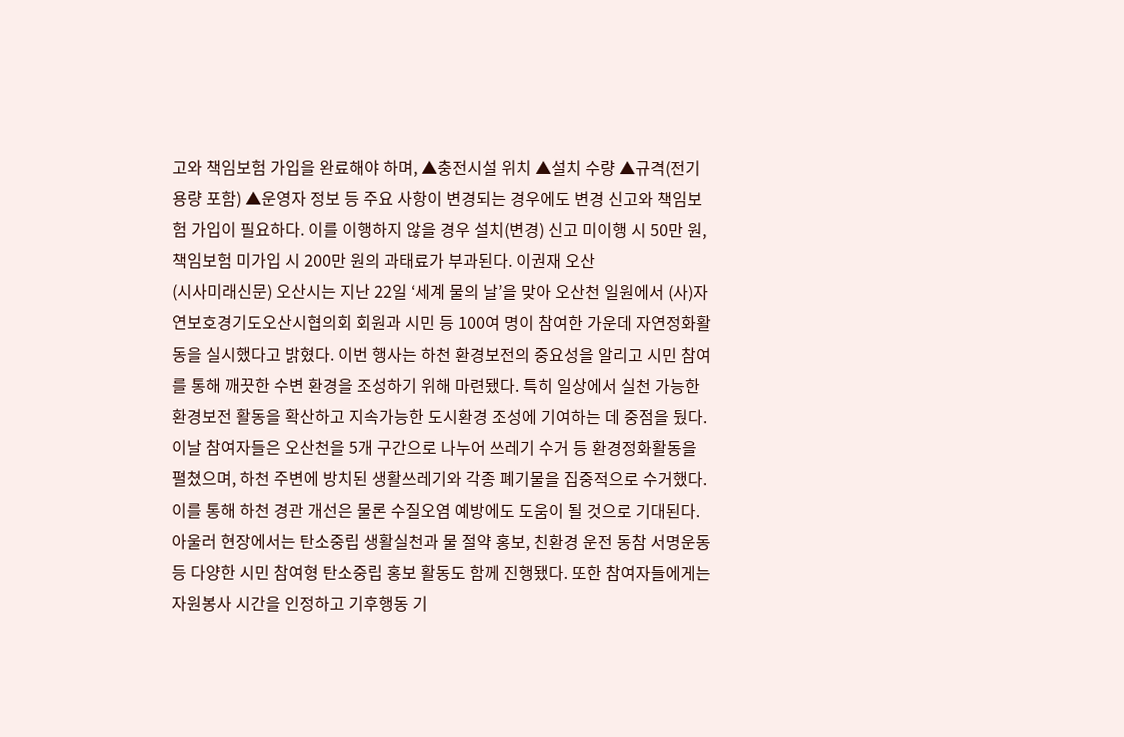고와 책임보험 가입을 완료해야 하며, ▲충전시설 위치 ▲설치 수량 ▲규격(전기용량 포함) ▲운영자 정보 등 주요 사항이 변경되는 경우에도 변경 신고와 책임보험 가입이 필요하다. 이를 이행하지 않을 경우 설치(변경) 신고 미이행 시 50만 원, 책임보험 미가입 시 200만 원의 과태료가 부과된다. 이권재 오산
(시사미래신문) 오산시는 지난 22일 ‘세계 물의 날’을 맞아 오산천 일원에서 (사)자연보호경기도오산시협의회 회원과 시민 등 100여 명이 참여한 가운데 자연정화활동을 실시했다고 밝혔다. 이번 행사는 하천 환경보전의 중요성을 알리고 시민 참여를 통해 깨끗한 수변 환경을 조성하기 위해 마련됐다. 특히 일상에서 실천 가능한 환경보전 활동을 확산하고 지속가능한 도시환경 조성에 기여하는 데 중점을 뒀다. 이날 참여자들은 오산천을 5개 구간으로 나누어 쓰레기 수거 등 환경정화활동을 펼쳤으며, 하천 주변에 방치된 생활쓰레기와 각종 폐기물을 집중적으로 수거했다. 이를 통해 하천 경관 개선은 물론 수질오염 예방에도 도움이 될 것으로 기대된다. 아울러 현장에서는 탄소중립 생활실천과 물 절약 홍보, 친환경 운전 동참 서명운동 등 다양한 시민 참여형 탄소중립 홍보 활동도 함께 진행됐다. 또한 참여자들에게는 자원봉사 시간을 인정하고 기후행동 기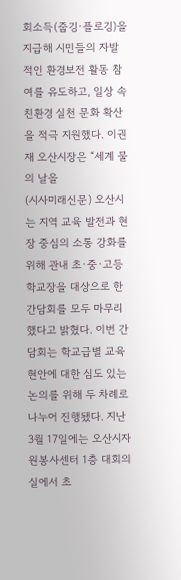회소득(줍깅·플로깅)을 지급해 시민들의 자발적인 환경보전 활동 참여를 유도하고, 일상 속 친환경 실천 문화 확산을 적극 지원했다. 이권재 오산시장은 “세계 물의 날을
(시사미래신문) 오산시는 지역 교육 발전과 현장 중심의 소통 강화를 위해 관내 초·중·고등학교장을 대상으로 한 간담회를 모두 마무리했다고 밝혔다. 이번 간담회는 학교급별 교육 현안에 대한 심도 있는 논의를 위해 두 차례로 나누어 진행됐다. 지난 3월 17일에는 오산시자원봉사센터 1층 대회의실에서 초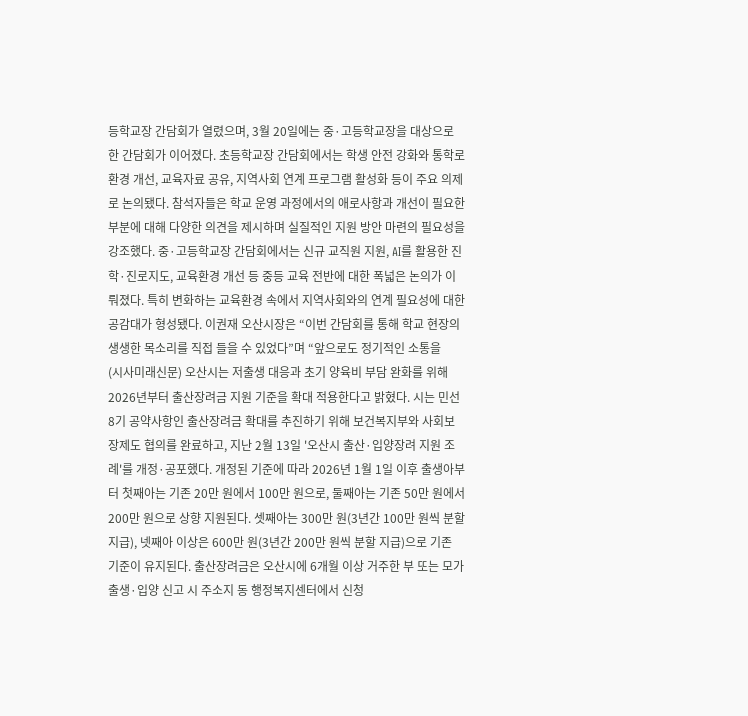등학교장 간담회가 열렸으며, 3월 20일에는 중·고등학교장을 대상으로 한 간담회가 이어졌다. 초등학교장 간담회에서는 학생 안전 강화와 통학로 환경 개선, 교육자료 공유, 지역사회 연계 프로그램 활성화 등이 주요 의제로 논의됐다. 참석자들은 학교 운영 과정에서의 애로사항과 개선이 필요한 부분에 대해 다양한 의견을 제시하며 실질적인 지원 방안 마련의 필요성을 강조했다. 중·고등학교장 간담회에서는 신규 교직원 지원, AI를 활용한 진학·진로지도, 교육환경 개선 등 중등 교육 전반에 대한 폭넓은 논의가 이뤄졌다. 특히 변화하는 교육환경 속에서 지역사회와의 연계 필요성에 대한 공감대가 형성됐다. 이권재 오산시장은 “이번 간담회를 통해 학교 현장의 생생한 목소리를 직접 들을 수 있었다”며 “앞으로도 정기적인 소통을
(시사미래신문) 오산시는 저출생 대응과 초기 양육비 부담 완화를 위해 2026년부터 출산장려금 지원 기준을 확대 적용한다고 밝혔다. 시는 민선8기 공약사항인 출산장려금 확대를 추진하기 위해 보건복지부와 사회보장제도 협의를 완료하고, 지난 2월 13일 '오산시 출산·입양장려 지원 조례'를 개정·공포했다. 개정된 기준에 따라 2026년 1월 1일 이후 출생아부터 첫째아는 기존 20만 원에서 100만 원으로, 둘째아는 기존 50만 원에서 200만 원으로 상향 지원된다. 셋째아는 300만 원(3년간 100만 원씩 분할 지급), 넷째아 이상은 600만 원(3년간 200만 원씩 분할 지급)으로 기존 기준이 유지된다. 출산장려금은 오산시에 6개월 이상 거주한 부 또는 모가 출생·입양 신고 시 주소지 동 행정복지센터에서 신청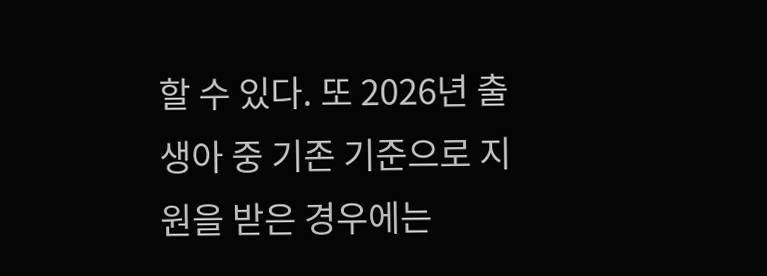할 수 있다. 또 2026년 출생아 중 기존 기준으로 지원을 받은 경우에는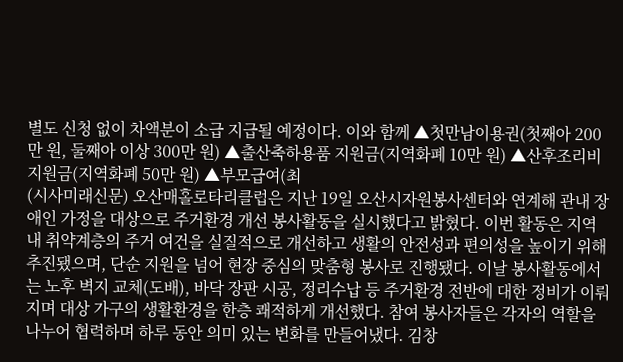별도 신청 없이 차액분이 소급 지급될 예정이다. 이와 함께 ▲첫만남이용권(첫째아 200만 원, 둘째아 이상 300만 원) ▲출산축하용품 지원금(지역화폐 10만 원) ▲산후조리비 지원금(지역화폐 50만 원) ▲부모급여(최
(시사미래신문) 오산매홀로타리클럽은 지난 19일 오산시자원봉사센터와 연계해 관내 장애인 가정을 대상으로 주거환경 개선 봉사활동을 실시했다고 밝혔다. 이번 활동은 지역 내 취약계층의 주거 여건을 실질적으로 개선하고 생활의 안전성과 편의성을 높이기 위해 추진됐으며, 단순 지원을 넘어 현장 중심의 맞춤형 봉사로 진행됐다. 이날 봉사활동에서는 노후 벽지 교체(도배), 바닥 장판 시공, 정리수납 등 주거환경 전반에 대한 정비가 이뤄지며 대상 가구의 생활환경을 한층 쾌적하게 개선했다. 참여 봉사자들은 각자의 역할을 나누어 협력하며 하루 동안 의미 있는 변화를 만들어냈다. 김창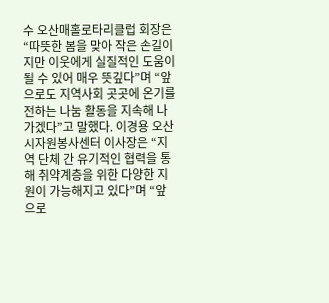수 오산매홀로타리클럽 회장은 “따뜻한 봄을 맞아 작은 손길이지만 이웃에게 실질적인 도움이 될 수 있어 매우 뜻깊다”며 “앞으로도 지역사회 곳곳에 온기를 전하는 나눔 활동을 지속해 나가겠다”고 말했다. 이경용 오산시자원봉사센터 이사장은 “지역 단체 간 유기적인 협력을 통해 취약계층을 위한 다양한 지원이 가능해지고 있다”며 “앞으로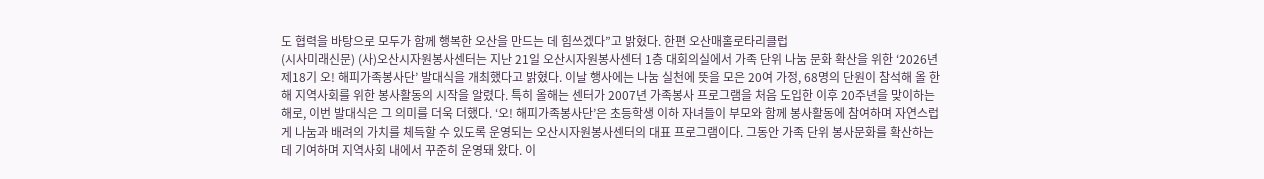도 협력을 바탕으로 모두가 함께 행복한 오산을 만드는 데 힘쓰겠다”고 밝혔다. 한편 오산매홀로타리클럽
(시사미래신문) (사)오산시자원봉사센터는 지난 21일 오산시자원봉사센터 1층 대회의실에서 가족 단위 나눔 문화 확산을 위한 ‘2026년 제18기 오! 해피가족봉사단’ 발대식을 개최했다고 밝혔다. 이날 행사에는 나눔 실천에 뜻을 모은 20여 가정, 68명의 단원이 참석해 올 한 해 지역사회를 위한 봉사활동의 시작을 알렸다. 특히 올해는 센터가 2007년 가족봉사 프로그램을 처음 도입한 이후 20주년을 맞이하는 해로, 이번 발대식은 그 의미를 더욱 더했다. ‘오! 해피가족봉사단’은 초등학생 이하 자녀들이 부모와 함께 봉사활동에 참여하며 자연스럽게 나눔과 배려의 가치를 체득할 수 있도록 운영되는 오산시자원봉사센터의 대표 프로그램이다. 그동안 가족 단위 봉사문화를 확산하는 데 기여하며 지역사회 내에서 꾸준히 운영돼 왔다. 이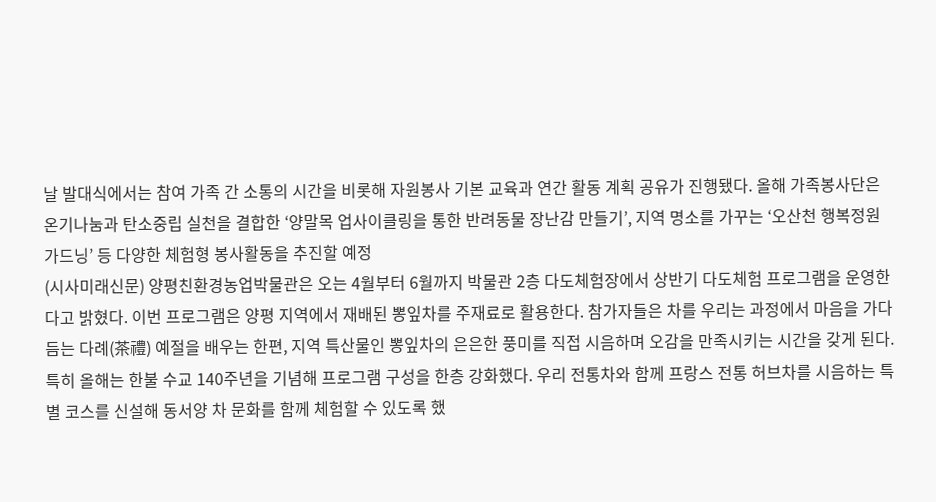날 발대식에서는 참여 가족 간 소통의 시간을 비롯해 자원봉사 기본 교육과 연간 활동 계획 공유가 진행됐다. 올해 가족봉사단은 온기나눔과 탄소중립 실천을 결합한 ‘양말목 업사이클링을 통한 반려동물 장난감 만들기’, 지역 명소를 가꾸는 ‘오산천 행복정원 가드닝’ 등 다양한 체험형 봉사활동을 추진할 예정
(시사미래신문) 양평친환경농업박물관은 오는 4월부터 6월까지 박물관 2층 다도체험장에서 상반기 다도체험 프로그램을 운영한다고 밝혔다. 이번 프로그램은 양평 지역에서 재배된 뽕잎차를 주재료로 활용한다. 참가자들은 차를 우리는 과정에서 마음을 가다듬는 다례(茶禮) 예절을 배우는 한편, 지역 특산물인 뽕잎차의 은은한 풍미를 직접 시음하며 오감을 만족시키는 시간을 갖게 된다. 특히 올해는 한불 수교 140주년을 기념해 프로그램 구성을 한층 강화했다. 우리 전통차와 함께 프랑스 전통 허브차를 시음하는 특별 코스를 신설해 동서양 차 문화를 함께 체험할 수 있도록 했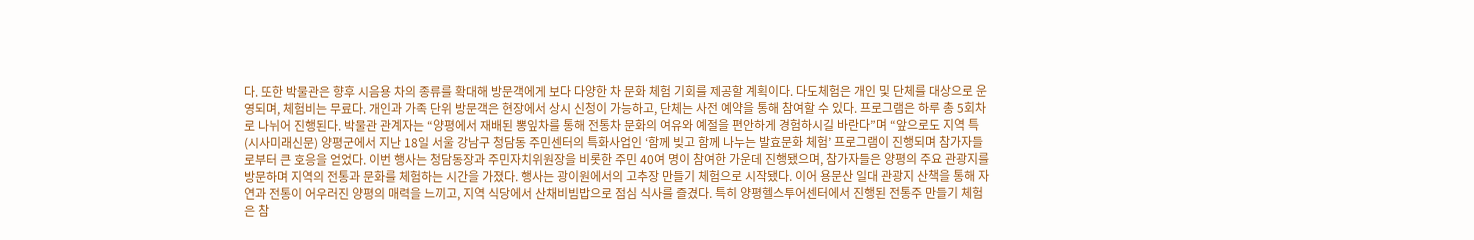다. 또한 박물관은 향후 시음용 차의 종류를 확대해 방문객에게 보다 다양한 차 문화 체험 기회를 제공할 계획이다. 다도체험은 개인 및 단체를 대상으로 운영되며, 체험비는 무료다. 개인과 가족 단위 방문객은 현장에서 상시 신청이 가능하고, 단체는 사전 예약을 통해 참여할 수 있다. 프로그램은 하루 총 5회차로 나뉘어 진행된다. 박물관 관계자는 “양평에서 재배된 뽕잎차를 통해 전통차 문화의 여유와 예절을 편안하게 경험하시길 바란다”며 “앞으로도 지역 특
(시사미래신문) 양평군에서 지난 18일 서울 강남구 청담동 주민센터의 특화사업인 ‘함께 빚고 함께 나누는 발효문화 체험’ 프로그램이 진행되며 참가자들로부터 큰 호응을 얻었다. 이번 행사는 청담동장과 주민자치위원장을 비롯한 주민 40여 명이 참여한 가운데 진행됐으며, 참가자들은 양평의 주요 관광지를 방문하며 지역의 전통과 문화를 체험하는 시간을 가졌다. 행사는 광이원에서의 고추장 만들기 체험으로 시작됐다. 이어 용문산 일대 관광지 산책을 통해 자연과 전통이 어우러진 양평의 매력을 느끼고, 지역 식당에서 산채비빔밥으로 점심 식사를 즐겼다. 특히 양평헬스투어센터에서 진행된 전통주 만들기 체험은 참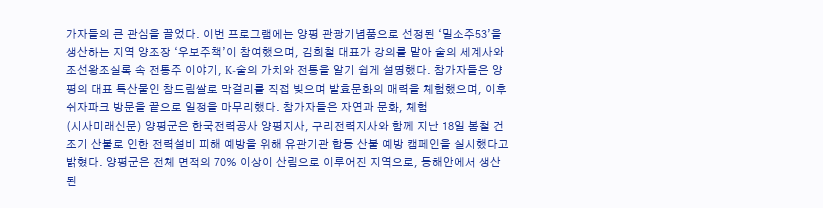가자들의 큰 관심을 끌었다. 이번 프로그램에는 양평 관광기념품으로 선정된 ‘밀소주53’을 생산하는 지역 양조장 ‘우보주책’이 참여했으며, 김희철 대표가 강의를 맡아 술의 세계사와 조선왕조실록 속 전통주 이야기, K-술의 가치와 전통을 알기 쉽게 설명했다. 참가자들은 양평의 대표 특산물인 참드림쌀로 막걸리를 직접 빚으며 발효문화의 매력을 체험했으며, 이후 쉬자파크 방문을 끝으로 일정을 마무리했다. 참가자들은 자연과 문화, 체험
(시사미래신문) 양평군은 한국전력공사 양평지사, 구리전력지사와 함께 지난 18일 봄철 건조기 산불로 인한 전력설비 피해 예방을 위해 유관기관 합동 산불 예방 캠페인을 실시했다고 밝혔다. 양평군은 전체 면적의 70% 이상이 산림으로 이루어진 지역으로, 동해안에서 생산된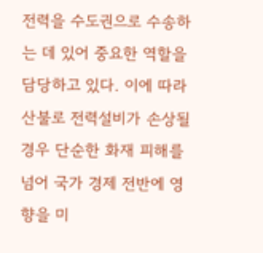전력을 수도권으로 수송하는 데 있어 중요한 역할을 담당하고 있다. 이에 따라 산불로 전력설비가 손상될 경우 단순한 화재 피해를 넘어 국가 경제 전반에 영향을 미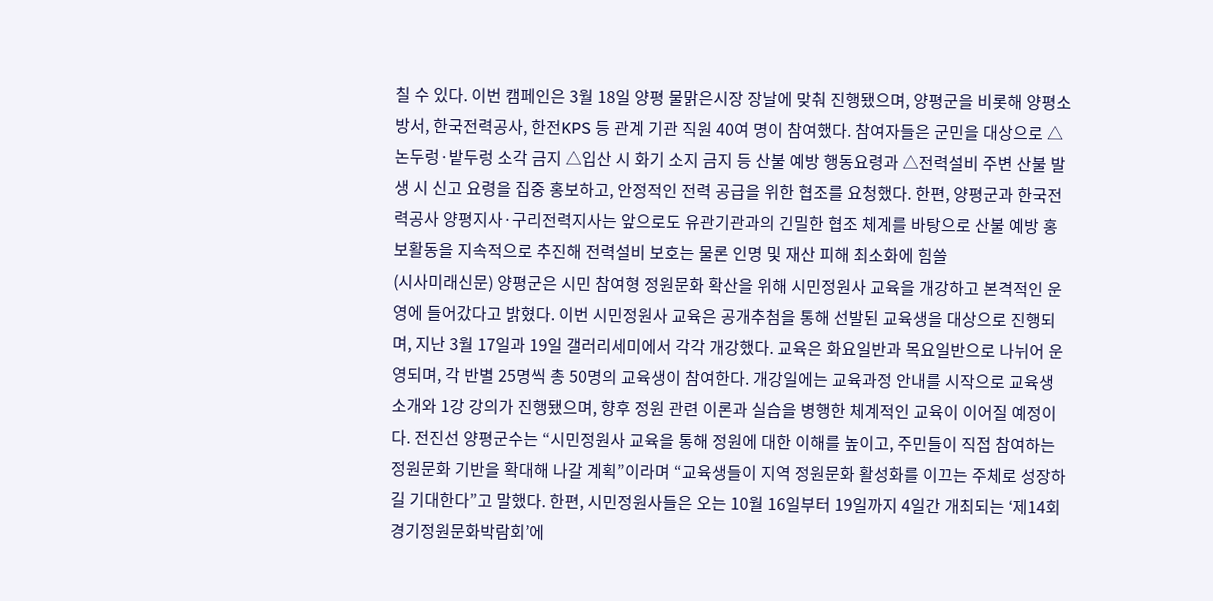칠 수 있다. 이번 캠페인은 3월 18일 양평 물맑은시장 장날에 맞춰 진행됐으며, 양평군을 비롯해 양평소방서, 한국전력공사, 한전KPS 등 관계 기관 직원 40여 명이 참여했다. 참여자들은 군민을 대상으로 △논두렁·밭두렁 소각 금지 △입산 시 화기 소지 금지 등 산불 예방 행동요령과 △전력설비 주변 산불 발생 시 신고 요령을 집중 홍보하고, 안정적인 전력 공급을 위한 협조를 요청했다. 한편, 양평군과 한국전력공사 양평지사·구리전력지사는 앞으로도 유관기관과의 긴밀한 협조 체계를 바탕으로 산불 예방 홍보활동을 지속적으로 추진해 전력설비 보호는 물론 인명 및 재산 피해 최소화에 힘쓸
(시사미래신문) 양평군은 시민 참여형 정원문화 확산을 위해 시민정원사 교육을 개강하고 본격적인 운영에 들어갔다고 밝혔다. 이번 시민정원사 교육은 공개추첨을 통해 선발된 교육생을 대상으로 진행되며, 지난 3월 17일과 19일 갤러리세미에서 각각 개강했다. 교육은 화요일반과 목요일반으로 나뉘어 운영되며, 각 반별 25명씩 총 50명의 교육생이 참여한다. 개강일에는 교육과정 안내를 시작으로 교육생 소개와 1강 강의가 진행됐으며, 향후 정원 관련 이론과 실습을 병행한 체계적인 교육이 이어질 예정이다. 전진선 양평군수는 “시민정원사 교육을 통해 정원에 대한 이해를 높이고, 주민들이 직접 참여하는 정원문화 기반을 확대해 나갈 계획”이라며 “교육생들이 지역 정원문화 활성화를 이끄는 주체로 성장하길 기대한다”고 말했다. 한편, 시민정원사들은 오는 10월 16일부터 19일까지 4일간 개최되는 ‘제14회 경기정원문화박람회’에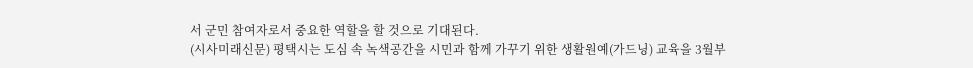서 군민 참여자로서 중요한 역할을 할 것으로 기대된다.
(시사미래신문) 평택시는 도심 속 녹색공간을 시민과 함께 가꾸기 위한 생활원예(가드닝) 교육을 3월부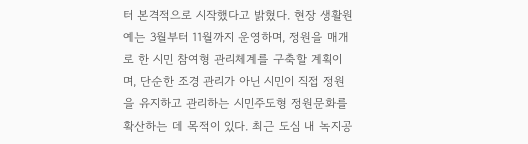터 본격적으로 시작했다고 밝혔다. 현장 생활원예는 3월부터 11월까지 운영하며, 정원을 매개로 한 시민 참여형 관리체계를 구축할 계획이며, 단순한 조경 관리가 아닌 시민이 직접 정원을 유지하고 관리하는 시민주도형 정원문화를 확산하는 데 목적이 있다. 최근 도심 내 녹지공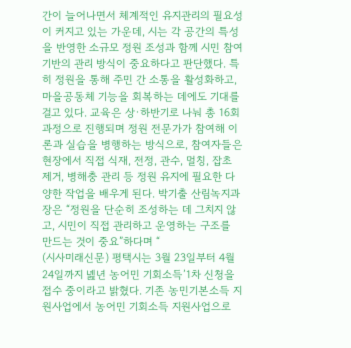간이 늘어나면서 체계적인 유지관리의 필요성이 커지고 있는 가운데, 시는 각 공간의 특성을 반영한 소규모 정원 조성과 함께 시민 참여 기반의 관리 방식이 중요하다고 판단했다. 특히 정원을 통해 주민 간 소통을 활성화하고, 마을공동체 기능을 회복하는 데에도 기대를 걸고 있다. 교육은 상·하반기로 나눠 총 16회 과정으로 진행되며 정원 전문가가 참여해 이론과 실습을 병행하는 방식으로, 참여자들은 현장에서 직접 식재, 전정, 관수, 멀칭, 잡초 제거, 병해충 관리 등 정원 유지에 필요한 다양한 작업을 배우게 된다. 박기출 산림녹지과장은 “정원을 단순히 조성하는 데 그치지 않고, 시민이 직접 관리하고 운영하는 구조를 만드는 것이 중요”하다며 “
(시사미래신문) 평택시는 3월 23일부터 4월 24일까지 녪년 농어민 기회소득’1차 신청을 접수 중이라고 밝혔다. 기존 농민기본소득 지원사업에서 농어민 기회소득 지원사업으로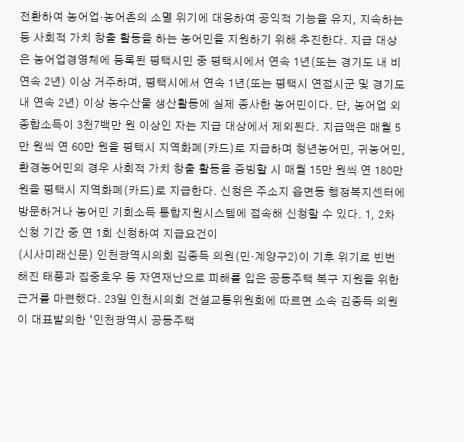전환하여 농어업·농어촌의 소멸 위기에 대응하여 공익적 기능을 유지, 지속하는 등 사회적 가치 창출 활동을 하는 농어민을 지원하기 위해 추진한다. 지급 대상은 농어업경영체에 등록된 평택시민 중 평택시에서 연속 1년(또는 경기도 내 비연속 2년) 이상 거주하며, 평택시에서 연속 1년(또는 평택시 연접시군 및 경기도 내 연속 2년) 이상 농수산물 생산활동에 실제 종사한 농어민이다. 단, 농어업 외 종합소득이 3천7백만 원 이상인 자는 지급 대상에서 제외된다. 지급액은 매월 5만 원씩 연 60만 원을 평택시 지역화폐(카드)로 지급하며 청년농어민, 귀농어민, 환경농어민의 경우 사회적 가치 창출 활동을 증빙할 시 매월 15만 원씩 연 180만 원을 평택시 지역화폐(카드)로 지급한다. 신청은 주소지 읍면동 행정복지센터에 방문하거나 농어민 기회소득 통합지원시스템에 접속해 신청할 수 있다. 1, 2차 신청 기간 중 연 1회 신청하여 지급요건이
(시사미래신문) 인천광역시의회 김종득 의원(민·계양구2)이 기후 위기로 빈번해진 태풍과 집중호우 등 자연재난으로 피해를 입은 공동주택 복구 지원을 위한 근거를 마련했다. 23일 인천시의회 건설교통위원회에 따르면 소속 김종득 의원이 대표발의한 ‘인천광역시 공동주택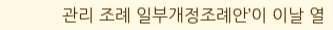관리 조례 일부개정조례안’이 이날 열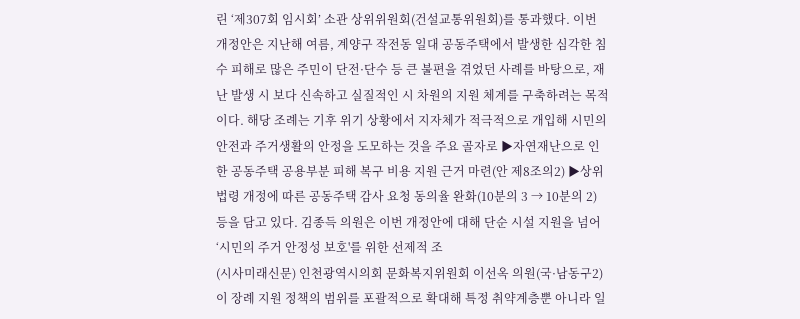린 ‘제307회 임시회’ 소관 상위위원회(건설교통위원회)를 통과했다. 이번 개정안은 지난해 여름, 계양구 작전동 일대 공동주택에서 발생한 심각한 침수 피해로 많은 주민이 단전·단수 등 큰 불편을 겪었던 사례를 바탕으로, 재난 발생 시 보다 신속하고 실질적인 시 차원의 지원 체계를 구축하려는 목적이다. 해당 조례는 기후 위기 상황에서 지자체가 적극적으로 개입해 시민의 안전과 주거생활의 안정을 도모하는 것을 주요 골자로 ▶자연재난으로 인한 공동주택 공용부분 피해 복구 비용 지원 근거 마련(안 제8조의2) ▶상위 법령 개정에 따른 공동주택 감사 요청 동의율 완화(10분의 3 → 10분의 2) 등을 담고 있다. 김종득 의원은 이번 개정안에 대해 단순 시설 지원을 넘어 ‘시민의 주거 안정성 보호'를 위한 선제적 조
(시사미래신문) 인천광역시의회 문화복지위원회 이선옥 의원(국·남동구2)이 장례 지원 정책의 범위를 포괄적으로 확대해 특정 취약계층뿐 아니라 일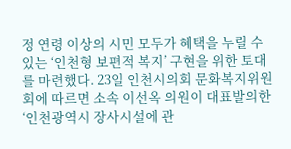정 연령 이상의 시민 모두가 혜택을 누릴 수 있는 ‘인천형 보편적 복지’ 구현을 위한 토대를 마련했다. 23일 인천시의회 문화복지위원회에 따르면 소속 이선옥 의원이 대표발의한 ‘인천광역시 장사시설에 관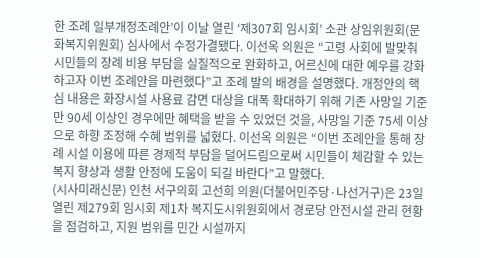한 조례 일부개정조례안’이 이날 열린 ‘제307회 임시회’ 소관 상임위원회(문화복지위원회) 심사에서 수정가결됐다. 이선옥 의원은 “고령 사회에 발맞춰 시민들의 장례 비용 부담을 실질적으로 완화하고, 어르신에 대한 예우를 강화하고자 이번 조례안을 마련했다”고 조례 발의 배경을 설명했다. 개정안의 핵심 내용은 화장시설 사용료 감면 대상을 대폭 확대하기 위해 기존 사망일 기준 만 90세 이상인 경우에만 혜택을 받을 수 있었던 것을, 사망일 기준 75세 이상으로 하향 조정해 수혜 범위를 넓혔다. 이선옥 의원은 “이번 조례안을 통해 장례 시설 이용에 따른 경제적 부담을 덜어드림으로써 시민들이 체감할 수 있는 복지 향상과 생활 안정에 도움이 되길 바란다”고 말했다.
(시사미래신문) 인천 서구의회 고선희 의원(더불어민주당·나선거구)은 23일 열린 제279회 임시회 제1차 복지도시위원회에서 경로당 안전시설 관리 현황을 점검하고, 지원 범위를 민간 시설까지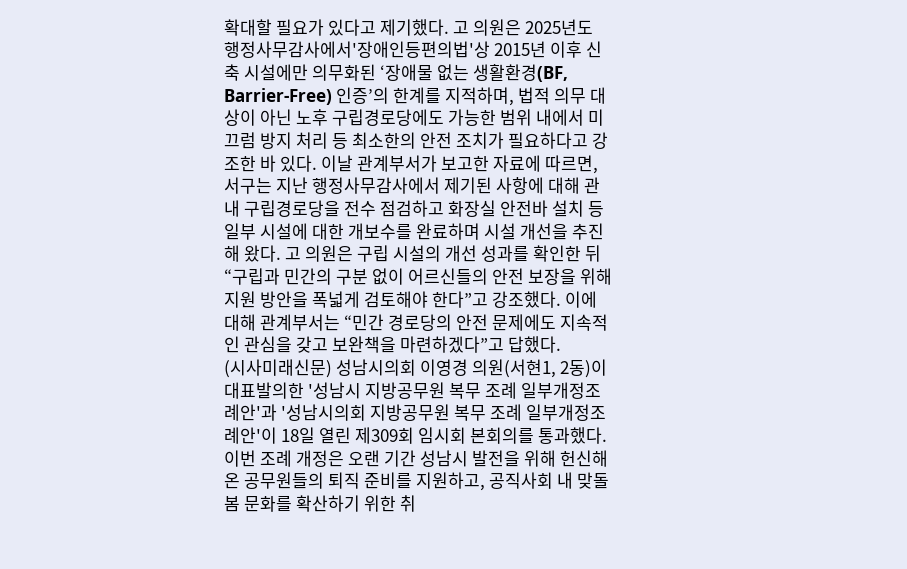확대할 필요가 있다고 제기했다. 고 의원은 2025년도 행정사무감사에서'장애인등편의법'상 2015년 이후 신축 시설에만 의무화된 ‘장애물 없는 생활환경(BF, Barrier-Free) 인증’의 한계를 지적하며, 법적 의무 대상이 아닌 노후 구립경로당에도 가능한 범위 내에서 미끄럼 방지 처리 등 최소한의 안전 조치가 필요하다고 강조한 바 있다. 이날 관계부서가 보고한 자료에 따르면, 서구는 지난 행정사무감사에서 제기된 사항에 대해 관내 구립경로당을 전수 점검하고 화장실 안전바 설치 등 일부 시설에 대한 개보수를 완료하며 시설 개선을 추진해 왔다. 고 의원은 구립 시설의 개선 성과를 확인한 뒤 “구립과 민간의 구분 없이 어르신들의 안전 보장을 위해 지원 방안을 폭넓게 검토해야 한다”고 강조했다. 이에 대해 관계부서는 “민간 경로당의 안전 문제에도 지속적인 관심을 갖고 보완책을 마련하겠다”고 답했다.
(시사미래신문) 성남시의회 이영경 의원(서현1, 2동)이 대표발의한 '성남시 지방공무원 복무 조례 일부개정조례안'과 '성남시의회 지방공무원 복무 조례 일부개정조례안'이 18일 열린 제309회 임시회 본회의를 통과했다. 이번 조례 개정은 오랜 기간 성남시 발전을 위해 헌신해 온 공무원들의 퇴직 준비를 지원하고, 공직사회 내 맞돌봄 문화를 확산하기 위한 취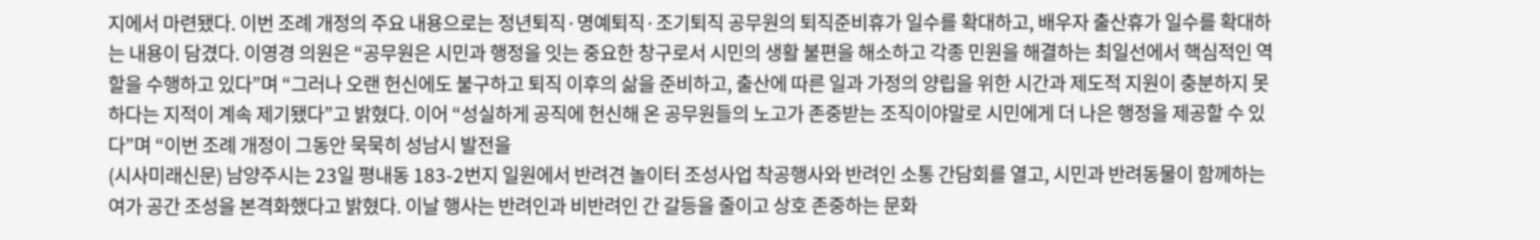지에서 마련됐다. 이번 조례 개정의 주요 내용으로는 정년퇴직·명예퇴직·조기퇴직 공무원의 퇴직준비휴가 일수를 확대하고, 배우자 출산휴가 일수를 확대하는 내용이 담겼다. 이영경 의원은 “공무원은 시민과 행정을 잇는 중요한 창구로서 시민의 생활 불편을 해소하고 각종 민원을 해결하는 최일선에서 핵심적인 역할을 수행하고 있다”며 “그러나 오랜 헌신에도 불구하고 퇴직 이후의 삶을 준비하고, 출산에 따른 일과 가정의 양립을 위한 시간과 제도적 지원이 충분하지 못하다는 지적이 계속 제기됐다”고 밝혔다. 이어 “성실하게 공직에 헌신해 온 공무원들의 노고가 존중받는 조직이야말로 시민에게 더 나은 행정을 제공할 수 있다”며 “이번 조례 개정이 그동안 묵묵히 성남시 발전을
(시사미래신문) 남양주시는 23일 평내동 183-2번지 일원에서 반려견 놀이터 조성사업 착공행사와 반려인 소통 간담회를 열고, 시민과 반려동물이 함께하는 여가 공간 조성을 본격화했다고 밝혔다. 이날 행사는 반려인과 비반려인 간 갈등을 줄이고 상호 존중하는 문화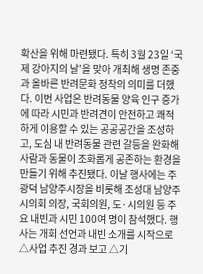확산을 위해 마련됐다. 특히 3월 23일 ‘국제 강아지의 날’을 맞아 개최해 생명 존중과 올바른 반려문화 정착의 의미를 더했다. 이번 사업은 반려동물 양육 인구 증가에 따라 시민과 반려견이 안전하고 쾌적하게 이용할 수 있는 공공공간을 조성하고, 도심 내 반려동물 관련 갈등을 완화해 사람과 동물이 조화롭게 공존하는 환경을 만들기 위해 추진됐다. 이날 행사에는 주광덕 남양주시장을 비롯해 조성대 남양주시의회 의장, 국회의원, 도·시의원 등 주요 내빈과 시민 100여 명이 참석했다. 행사는 개회 선언과 내빈 소개를 시작으로 △사업 추진 경과 보고 △기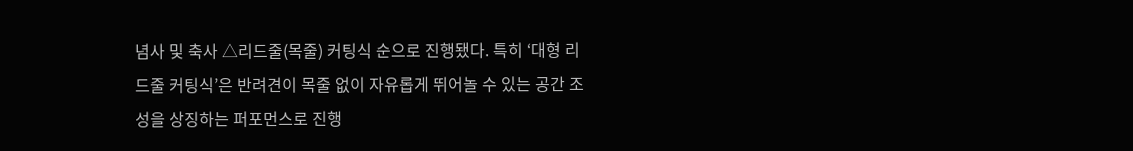념사 및 축사 △리드줄(목줄) 커팅식 순으로 진행됐다. 특히 ‘대형 리드줄 커팅식’은 반려견이 목줄 없이 자유롭게 뛰어놀 수 있는 공간 조성을 상징하는 퍼포먼스로 진행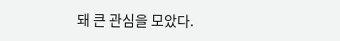돼 큰 관심을 모았다.